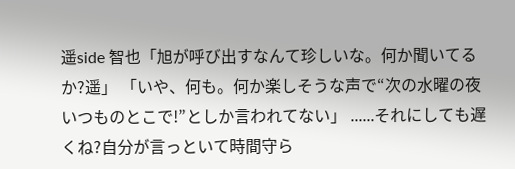遥side 智也「旭が呼び出すなんて珍しいな。何か聞いてるか?遥」 「いや、何も。何か楽しそうな声で“次の水曜の夜いつものとこで!”としか言われてない」 ......それにしても遅くね?自分が言っといて時間守ら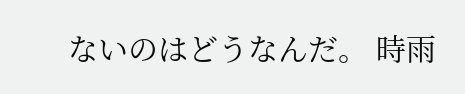ないのはどうなんだ。 時雨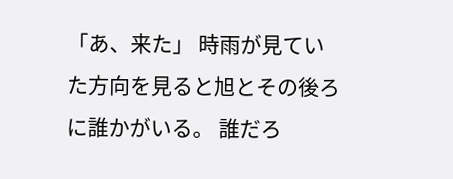「あ、来た」 時雨が見ていた方向を見ると旭とその後ろに誰かがいる。 誰だろ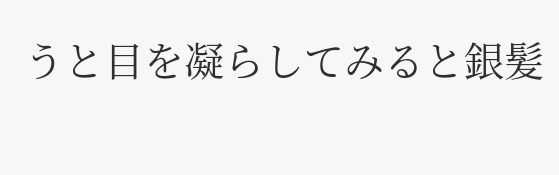うと目を凝らしてみると銀髪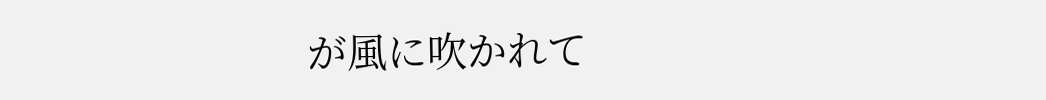が風に吹かれて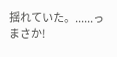揺れていた。......っまさか!